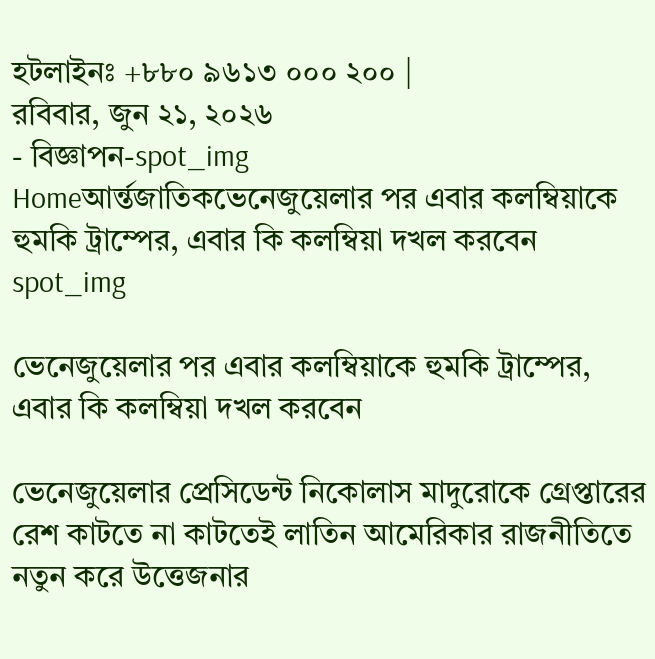হটলাইনঃ +৮৮০ ৯৬১৩ ০০০ ২০০ |
রবিবার, জুন ২১, ২০২৬
- বিজ্ঞাপন-spot_img
Homeআর্ন্তজাতিকভেনেজুয়েলার পর এবার কলম্বিয়াকে হুমকি ট্রাম্পের, এবার কি কলম্বিয়া দখল করবেন
spot_img

ভেনেজুয়েলার পর এবার কলম্বিয়াকে হুমকি ট্রাম্পের, এবার কি কলম্বিয়া দখল করবেন

ভেনেজুয়েলার প্রেসিডেন্ট নিকোলাস মাদুরোকে গ্রেপ্তারের রেশ কাটতে না কাটতেই লাতিন আমেরিকার রাজনীতিতে নতুন করে উত্তেজনার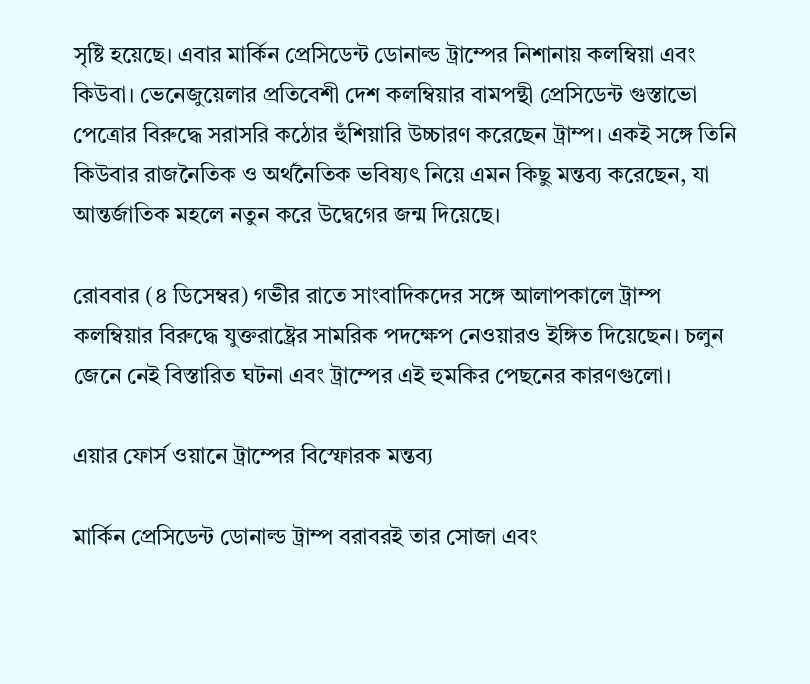সৃষ্টি হয়েছে। এবার মার্কিন প্রেসিডেন্ট ডোনাল্ড ট্রাম্পের নিশানায় কলম্বিয়া এবং কিউবা। ভেনেজুয়েলার প্রতিবেশী দেশ কলম্বিয়ার বামপন্থী প্রেসিডেন্ট গুস্তাভো পেত্রোর বিরুদ্ধে সরাসরি কঠোর হুঁশিয়ারি উচ্চারণ করেছেন ট্রাম্প। একই সঙ্গে তিনি কিউবার রাজনৈতিক ও অর্থনৈতিক ভবিষ্যৎ নিয়ে এমন কিছু মন্তব্য করেছেন, যা আন্তর্জাতিক মহলে নতুন করে উদ্বেগের জন্ম দিয়েছে।

রোববার (৪ ডিসেম্বর) গভীর রাতে সাংবাদিকদের সঙ্গে আলাপকালে ট্রাম্প কলম্বিয়ার বিরুদ্ধে যুক্তরাষ্ট্রের সামরিক পদক্ষেপ নেওয়ারও ইঙ্গিত দিয়েছেন। চলুন জেনে নেই বিস্তারিত ঘটনা এবং ট্রাম্পের এই হুমকির পেছনের কারণগুলো।

এয়ার ফোর্স ওয়ানে ট্রাম্পের বিস্ফোরক মন্তব্য

মার্কিন প্রেসিডেন্ট ডোনাল্ড ট্রাম্প বরাবরই তার সোজা এবং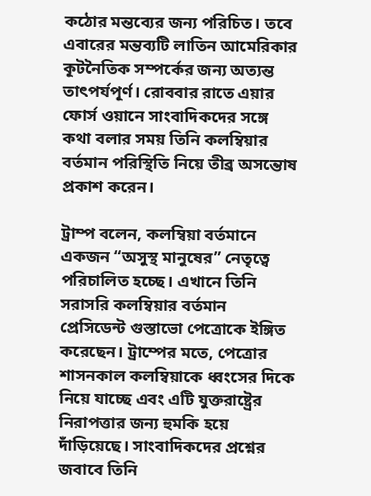কঠোর মন্তব্যের জন্য পরিচিত। তবে এবারের মন্তব্যটি লাতিন আমেরিকার কূটনৈতিক সম্পর্কের জন্য অত্যন্ত তাৎপর্যপূর্ণ। রোববার রাতে এয়ার ফোর্স ওয়ানে সাংবাদিকদের সঙ্গে কথা বলার সময় তিনি কলম্বিয়ার বর্তমান পরিস্থিতি নিয়ে তীব্র অসন্তোষ প্রকাশ করেন।

ট্রাম্প বলেন, কলম্বিয়া বর্তমানে একজন “অসুস্থ মানুষের” নেতৃত্বে পরিচালিত হচ্ছে। এখানে তিনি সরাসরি কলম্বিয়ার বর্তমান প্রেসিডেন্ট গুস্তাভো পেত্রোকে ইঙ্গিত করেছেন। ট্রাম্পের মতে, পেত্রোর শাসনকাল কলম্বিয়াকে ধ্বংসের দিকে নিয়ে যাচ্ছে এবং এটি যুক্তরাষ্ট্রের নিরাপত্তার জন্য হুমকি হয়ে দাঁড়িয়েছে। সাংবাদিকদের প্রশ্নের জবাবে তিনি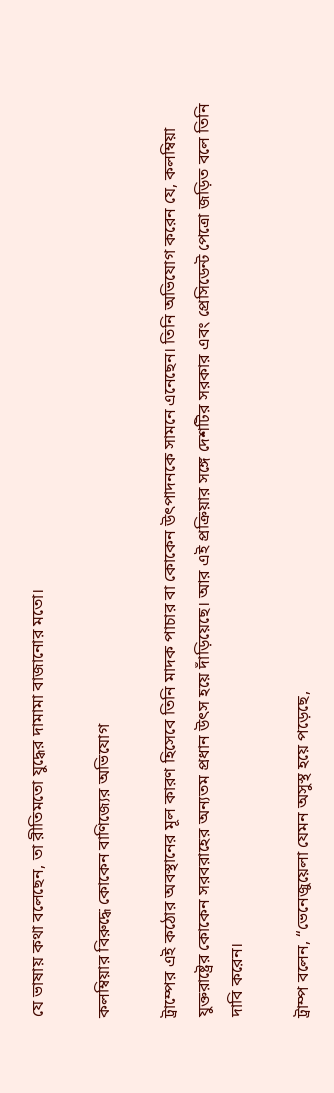যে ভাষায় কথা বলেছেন, তা রীতিমতো যুদ্ধের দামামা বাজানোর মতো।

কলম্বিয়ার বিরুদ্ধে কোকেন বাণিজ্যের অভিযোগ

ট্রাম্পের এই কঠোর অবস্থানের মূল কারণ হিসেবে তিনি মাদক পাচার বা কোকেন উৎপাদনকে সামনে এনেছেন। তিনি অভিযোগ করেন যে, কলম্বিয়া যুক্তরাষ্ট্রের কোকেন সরবরাহের অন্যতম প্রধান উৎস হয়ে দাঁড়িয়েছে। আর এই প্রক্রিয়ার সঙ্গে দেশটির সরকার এবং প্রেসিডেন্ট পেত্রো জড়িত বলে তিনি দাবি করেন।

ট্রাম্প বলেন, “ভেনেজুয়েলা যেমন অসুস্থ হয়ে পড়েছে,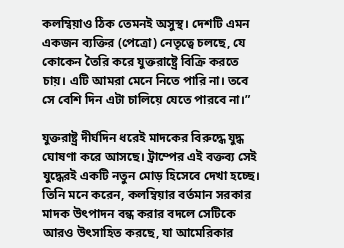কলম্বিয়াও ঠিক তেমনই অসুস্থ। দেশটি এমন একজন ব্যক্তির (পেত্রো) নেতৃত্বে চলছে, যে কোকেন তৈরি করে যুক্তরাষ্ট্রে বিক্রি করতে চায়। এটি আমরা মেনে নিতে পারি না। তবে সে বেশি দিন এটা চালিয়ে যেতে পারবে না।”

যুক্তরাষ্ট্র দীর্ঘদিন ধরেই মাদকের বিরুদ্ধে যুদ্ধ ঘোষণা করে আসছে। ট্রাম্পের এই বক্তব্য সেই যুদ্ধেরই একটি নতুন মোড় হিসেবে দেখা হচ্ছে। তিনি মনে করেন, কলম্বিয়ার বর্তমান সরকার মাদক উৎপাদন বন্ধ করার বদলে সেটিকে আরও উৎসাহিত করছে, যা আমেরিকার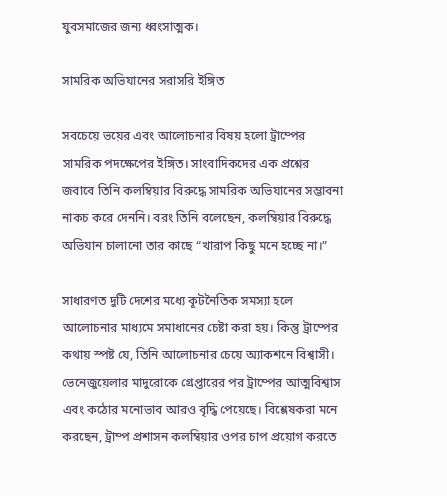যুবসমাজের জন্য ধ্বংসাত্মক।

সামরিক অভিযানের সরাসরি ইঙ্গিত

সবচেয়ে ভয়ের এবং আলোচনার বিষয় হলো ট্রাম্পের সামরিক পদক্ষেপের ইঙ্গিত। সাংবাদিকদের এক প্রশ্নের জবাবে তিনি কলম্বিয়ার বিরুদ্ধে সামরিক অভিযানের সম্ভাবনা নাকচ করে দেননি। বরং তিনি বলেছেন, কলম্বিয়ার বিরুদ্ধে অভিযান চালানো তার কাছে “খারাপ কিছু মনে হচ্ছে না।”

সাধারণত দুটি দেশের মধ্যে কূটনৈতিক সমস্যা হলে আলোচনার মাধ্যমে সমাধানের চেষ্টা করা হয়। কিন্তু ট্রাম্পের কথায় স্পষ্ট যে, তিনি আলোচনার চেয়ে অ্যাকশনে বিশ্বাসী। ভেনেজুয়েলার মাদুরোকে গ্রেপ্তারের পর ট্রাম্পের আত্মবিশ্বাস এবং কঠোর মনোভাব আরও বৃদ্ধি পেয়েছে। বিশ্লেষকরা মনে করছেন, ট্রাম্প প্রশাসন কলম্বিয়ার ওপর চাপ প্রয়োগ করতে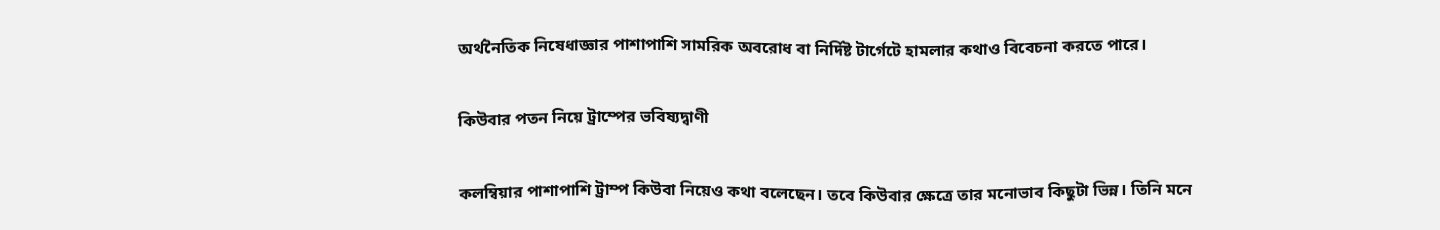অর্থনৈতিক নিষেধাজ্ঞার পাশাপাশি সামরিক অবরোধ বা নির্দিষ্ট টার্গেটে হামলার কথাও বিবেচনা করতে পারে।

কিউবার পতন নিয়ে ট্রাম্পের ভবিষ্যদ্বাণী

কলম্বিয়ার পাশাপাশি ট্রাম্প কিউবা নিয়েও কথা বলেছেন। তবে কিউবার ক্ষেত্রে তার মনোভাব কিছুটা ভিন্ন। তিনি মনে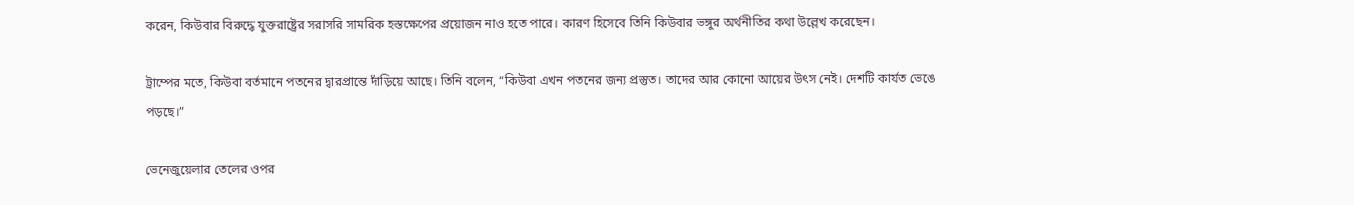করেন, কিউবার বিরুদ্ধে যুক্তরাষ্ট্রের সরাসরি সামরিক হস্তক্ষেপের প্রয়োজন নাও হতে পারে। কারণ হিসেবে তিনি কিউবার ভঙ্গুর অর্থনীতির কথা উল্লেখ করেছেন।

ট্রাম্পের মতে, কিউবা বর্তমানে পতনের দ্বারপ্রান্তে দাঁড়িয়ে আছে। তিনি বলেন, “কিউবা এখন পতনের জন্য প্রস্তুত। তাদের আর কোনো আয়ের উৎস নেই। দেশটি কার্যত ভেঙে পড়ছে।”

ভেনেজুয়েলার তেলের ওপর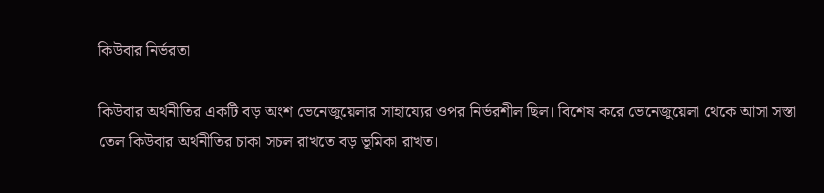কিউবার নির্ভরতা

কিউবার অর্থনীতির একটি বড় অংশ ভেনেজুয়েলার সাহায্যের ওপর নির্ভরশীল ছিল। বিশেষ করে ভেনেজুয়েলা থেকে আসা সস্তা তেল কিউবার অর্থনীতির চাকা সচল রাখতে বড় ভূমিকা রাখত।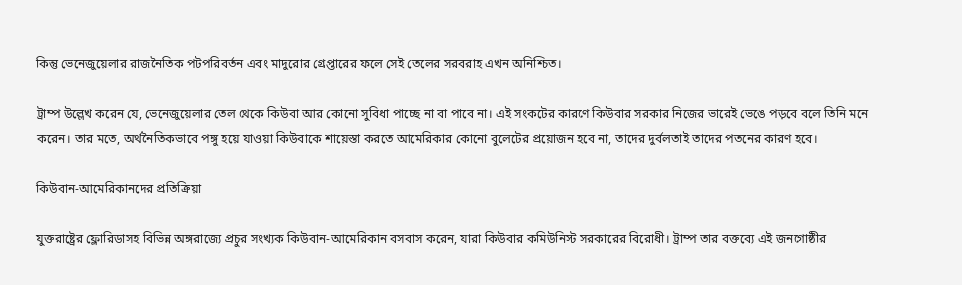কিন্তু ভেনেজুয়েলার রাজনৈতিক পটপরিবর্তন এবং মাদুরোর গ্রেপ্তারের ফলে সেই তেলের সরবরাহ এখন অনিশ্চিত।

ট্রাম্প উল্লেখ করেন যে, ভেনেজুয়েলার তেল থেকে কিউবা আর কোনো সুবিধা পাচ্ছে না বা পাবে না। এই সংকটের কারণে কিউবার সরকার নিজের ভারেই ভেঙে পড়বে বলে তিনি মনে করেন। তার মতে, অর্থনৈতিকভাবে পঙ্গু হয়ে যাওয়া কিউবাকে শায়েস্তা করতে আমেরিকার কোনো বুলেটের প্রয়োজন হবে না, তাদের দুর্বলতাই তাদের পতনের কারণ হবে।

কিউবান-আমেরিকানদের প্রতিক্রিয়া

যুক্তরাষ্ট্রের ফ্লোরিডাসহ বিভিন্ন অঙ্গরাজ্যে প্রচুর সংখ্যক কিউবান-আমেরিকান বসবাস করেন, যারা কিউবার কমিউনিস্ট সরকারের বিরোধী। ট্রাম্প তার বক্তব্যে এই জনগোষ্ঠীর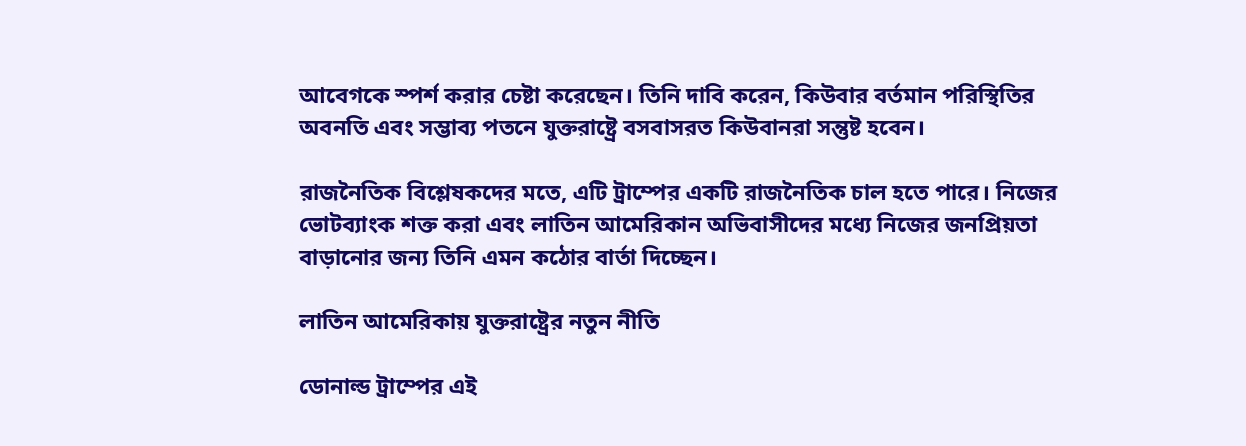আবেগকে স্পর্শ করার চেষ্টা করেছেন। তিনি দাবি করেন, কিউবার বর্তমান পরিস্থিতির অবনতি এবং সম্ভাব্য পতনে যুক্তরাষ্ট্রে বসবাসরত কিউবানরা সন্তুষ্ট হবেন।

রাজনৈতিক বিশ্লেষকদের মতে, এটি ট্রাম্পের একটি রাজনৈতিক চাল হতে পারে। নিজের ভোটব্যাংক শক্ত করা এবং লাতিন আমেরিকান অভিবাসীদের মধ্যে নিজের জনপ্রিয়তা বাড়ানোর জন্য তিনি এমন কঠোর বার্তা দিচ্ছেন।

লাতিন আমেরিকায় যুক্তরাষ্ট্রের নতুন নীতি

ডোনাল্ড ট্রাম্পের এই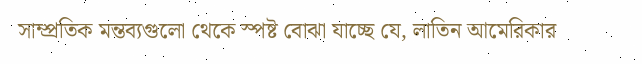সাম্প্রতিক মন্তব্যগুলো থেকে স্পষ্ট বোঝা যাচ্ছে যে, লাতিন আমেরিকার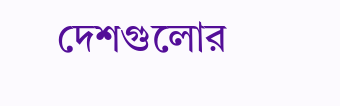দেশগুলোর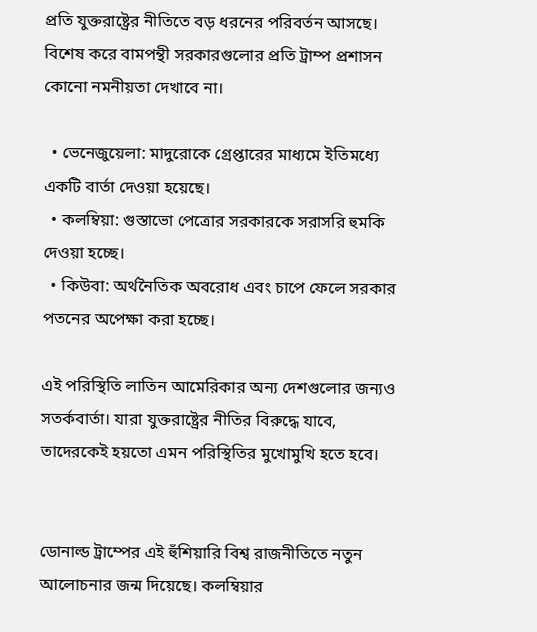প্রতি যুক্তরাষ্ট্রের নীতিতে বড় ধরনের পরিবর্তন আসছে। বিশেষ করে বামপন্থী সরকারগুলোর প্রতি ট্রাম্প প্রশাসন কোনো নমনীয়তা দেখাবে না।

  • ভেনেজুয়েলা: মাদুরোকে গ্রেপ্তারের মাধ্যমে ইতিমধ্যে একটি বার্তা দেওয়া হয়েছে।
  • কলম্বিয়া: গুস্তাভো পেত্রোর সরকারকে সরাসরি হুমকি দেওয়া হচ্ছে।
  • কিউবা: অর্থনৈতিক অবরোধ এবং চাপে ফেলে সরকার পতনের অপেক্ষা করা হচ্ছে।

এই পরিস্থিতি লাতিন আমেরিকার অন্য দেশগুলোর জন্যও সতর্কবার্তা। যারা যুক্তরাষ্ট্রের নীতির বিরুদ্ধে যাবে, তাদেরকেই হয়তো এমন পরিস্থিতির মুখোমুখি হতে হবে।


ডোনাল্ড ট্রাম্পের এই হুঁশিয়ারি বিশ্ব রাজনীতিতে নতুন আলোচনার জন্ম দিয়েছে। কলম্বিয়ার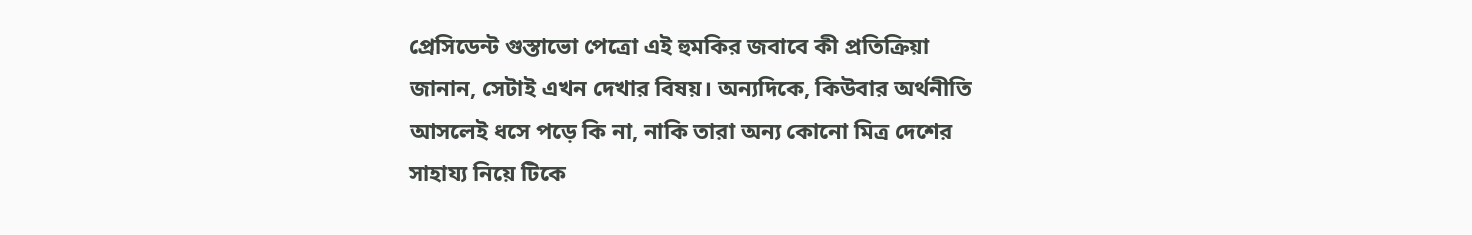প্রেসিডেন্ট গুস্তাভো পেত্রো এই হুমকির জবাবে কী প্রতিক্রিয়া জানান, সেটাই এখন দেখার বিষয়। অন্যদিকে, কিউবার অর্থনীতি আসলেই ধসে পড়ে কি না, নাকি তারা অন্য কোনো মিত্র দেশের সাহায্য নিয়ে টিকে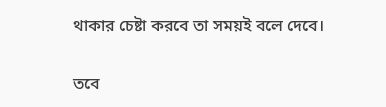থাকার চেষ্টা করবে তা সময়ই বলে দেবে।

তবে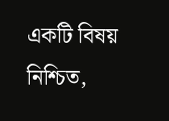একটি বিষয় নিশ্চিত,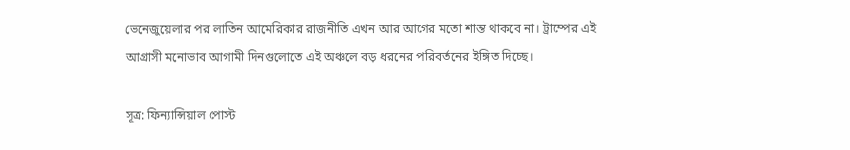ভেনেজুয়েলার পর লাতিন আমেরিকার রাজনীতি এখন আর আগের মতো শান্ত থাকবে না। ট্রাম্পের এই আগ্রাসী মনোভাব আগামী দিনগুলোতে এই অঞ্চলে বড় ধরনের পরিবর্তনের ইঙ্গিত দিচ্ছে।

সূত্র: ফিন্যান্সিয়াল পোস্ট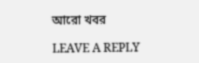আরো খবর

LEAVE A REPLY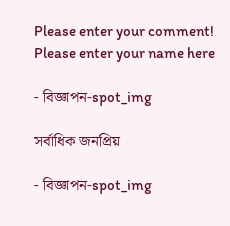Please enter your comment!
Please enter your name here

- বিজ্ঞাপন-spot_img

সর্বাধিক জনপ্রিয়

- বিজ্ঞাপন-spot_img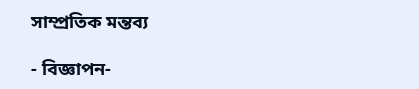সাম্প্রতিক মন্তব্য

- বিজ্ঞাপন-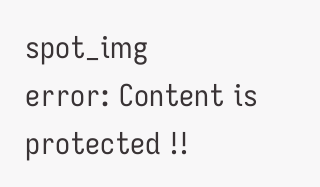spot_img
error: Content is protected !!